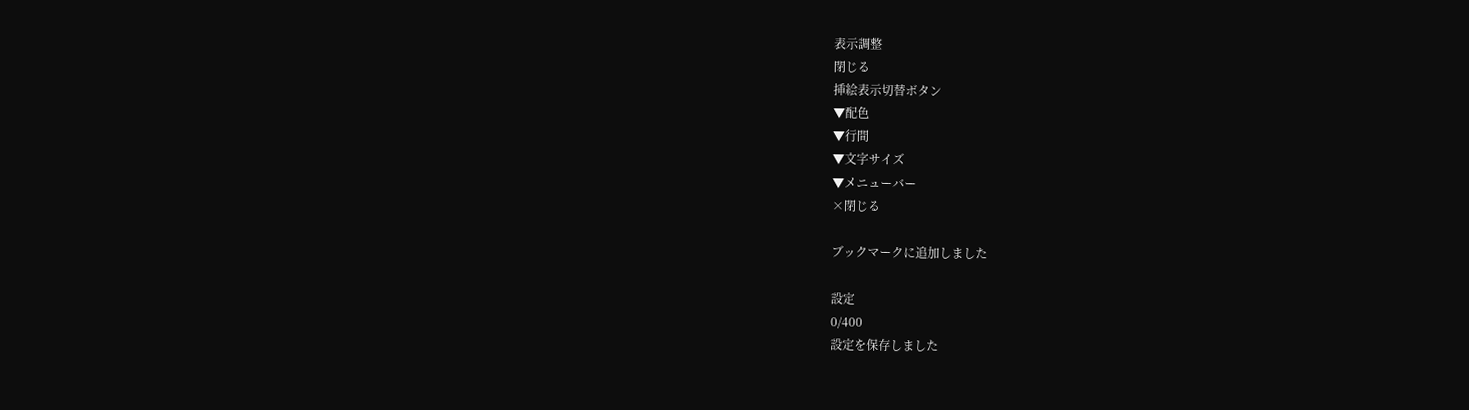表示調整
閉じる
挿絵表示切替ボタン
▼配色
▼行間
▼文字サイズ
▼メニューバー
×閉じる

ブックマークに追加しました

設定
0/400
設定を保存しました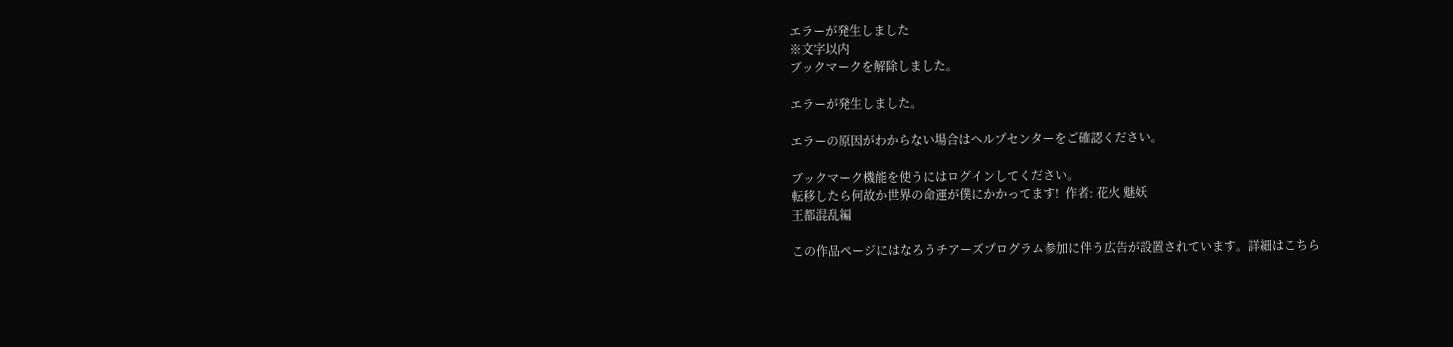エラーが発生しました
※文字以内
ブックマークを解除しました。

エラーが発生しました。

エラーの原因がわからない場合はヘルプセンターをご確認ください。

ブックマーク機能を使うにはログインしてください。
転移したら何故か世界の命運が僕にかかってます!  作者: 花火 魅妖
王都混乱編

この作品ページにはなろうチアーズプログラム参加に伴う広告が設置されています。詳細はこちら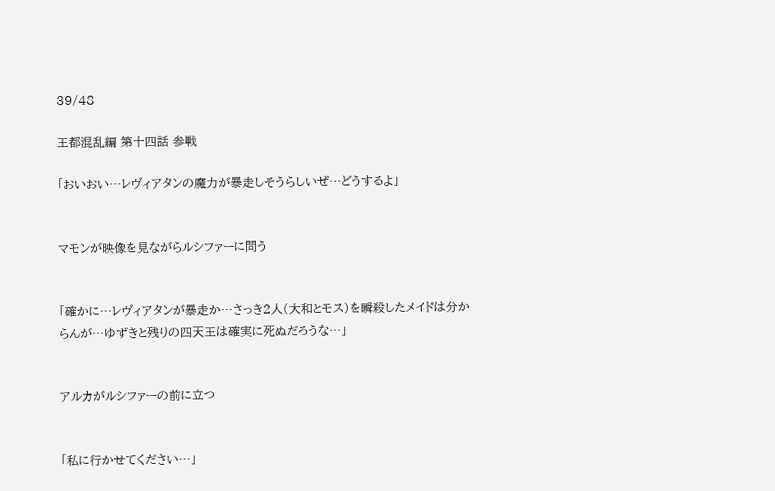39/48

王都混乱編 第十四話 参戦

「おいおい…レヴィアタンの魔力が暴走しそうらしいぜ…どうするよ」


マモンが映像を見ながらルシファーに問う


「確かに…レヴィアタンが暴走か…さっき2人(大和とモス)を瞬殺したメイドは分からんが…ゆずきと残りの四天王は確実に死ぬだろうな…」


アルカがルシファーの前に立つ


「私に行かせてください…」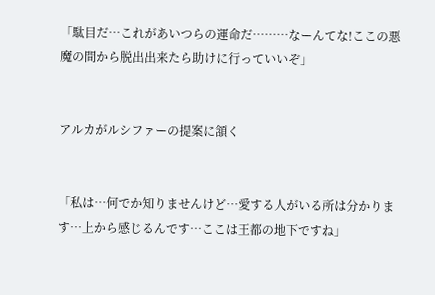「駄目だ…これがあいつらの運命だ………なーんてな!ここの悪魔の間から脱出出来たら助けに行っていいぞ」


アルカがルシファーの提案に頷く


「私は…何でか知りませんけど…愛する人がいる所は分かります…上から感じるんです…ここは王都の地下ですね」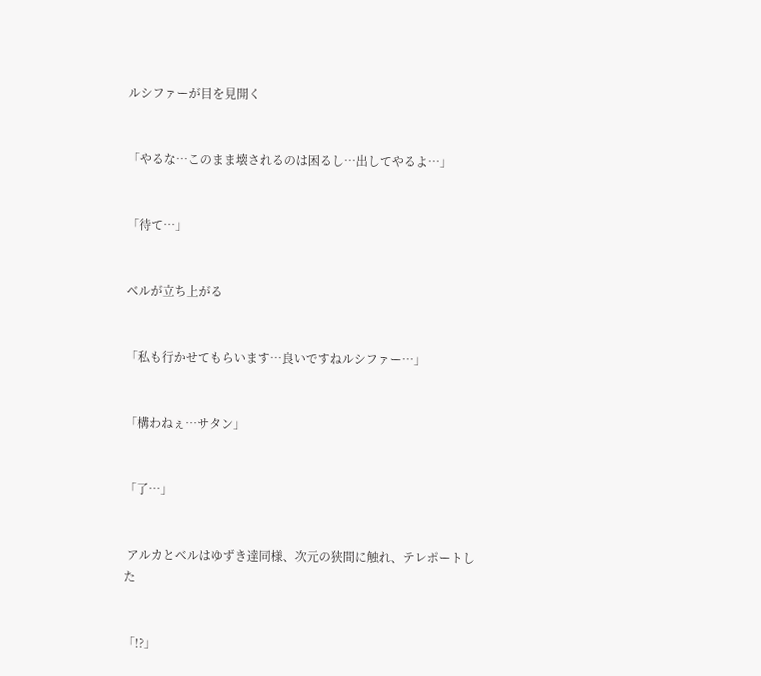ルシファーが目を見開く


「やるな…このまま壊されるのは困るし…出してやるよ…」


「待て…」


ベルが立ち上がる


「私も行かせてもらいます…良いですねルシファー…」


「構わねぇ…サタン」


「了…」


 アルカとベルはゆずき達同様、次元の狭間に触れ、テレポートした


「!?」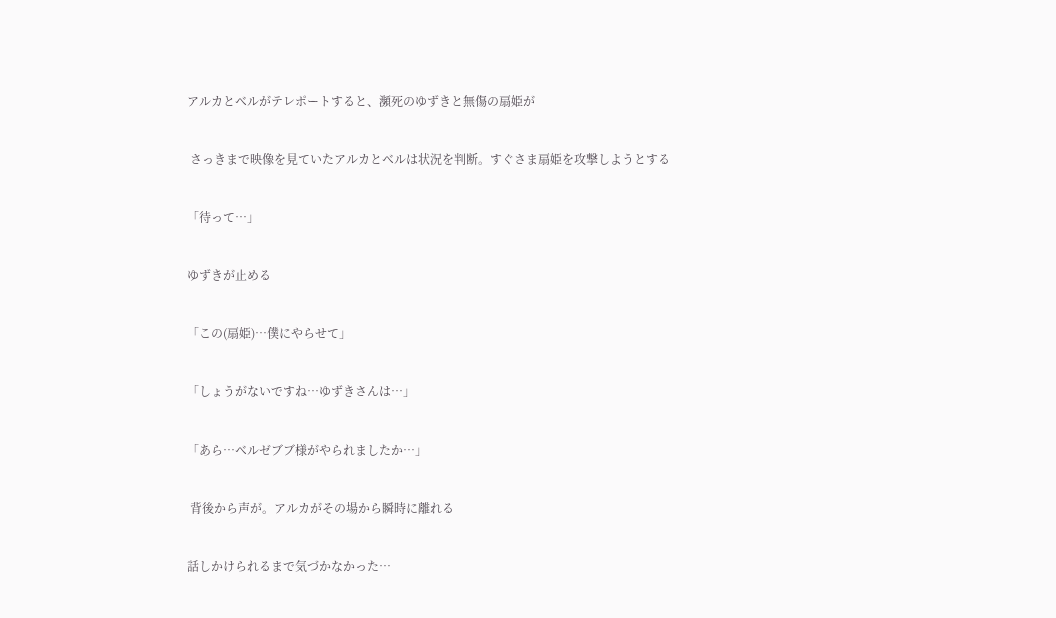アルカとベルがテレポートすると、瀕死のゆずきと無傷の扇姫が


 さっきまで映像を見ていたアルカとベルは状況を判断。すぐさま扇姫を攻撃しようとする


「待って…」


ゆずきが止める


「この(扇姫)…僕にやらせて」


「しょうがないですね…ゆずきさんは…」


「あら…ベルゼブブ様がやられましたか…」


 背後から声が。アルカがその場から瞬時に離れる


話しかけられるまで気づかなかった…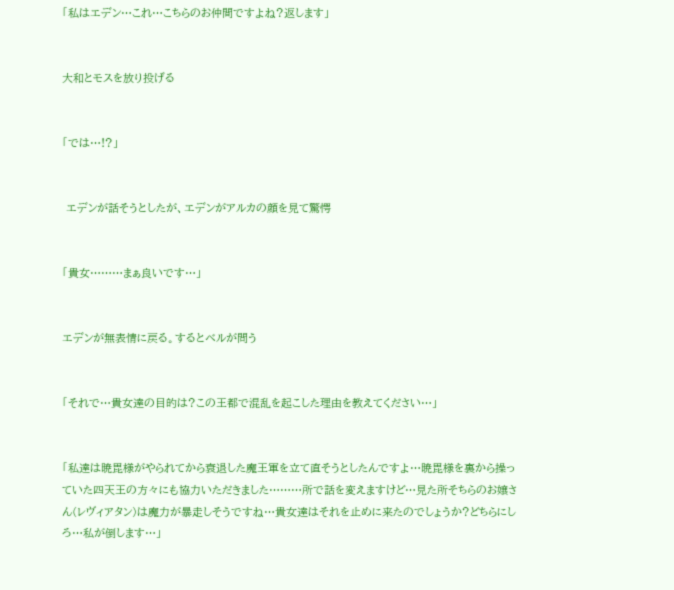「私はエデン…これ…こちらのお仲間ですよね?返します」


大和とモスを放り投げる


「では…!?」


 エデンが話そうとしたが、エデンがアルカの顔を見て驚愕


「貴女………まぁ良いです…」


エデンが無表情に戻る。するとベルが問う


「それで…貴女達の目的は?この王都で混乱を起こした理由を教えてください…」


「私達は暁毘様がやられてから衰退した魔王軍を立て直そうとしたんですよ…暁毘様を裏から操っていた四天王の方々にも協力いただきました………所で話を変えますけど…見た所そちらのお嬢さん(レヴィアタン)は魔力が暴走しそうですね…貴女達はそれを止めに来たのでしょうか?どちらにしろ…私が倒します…」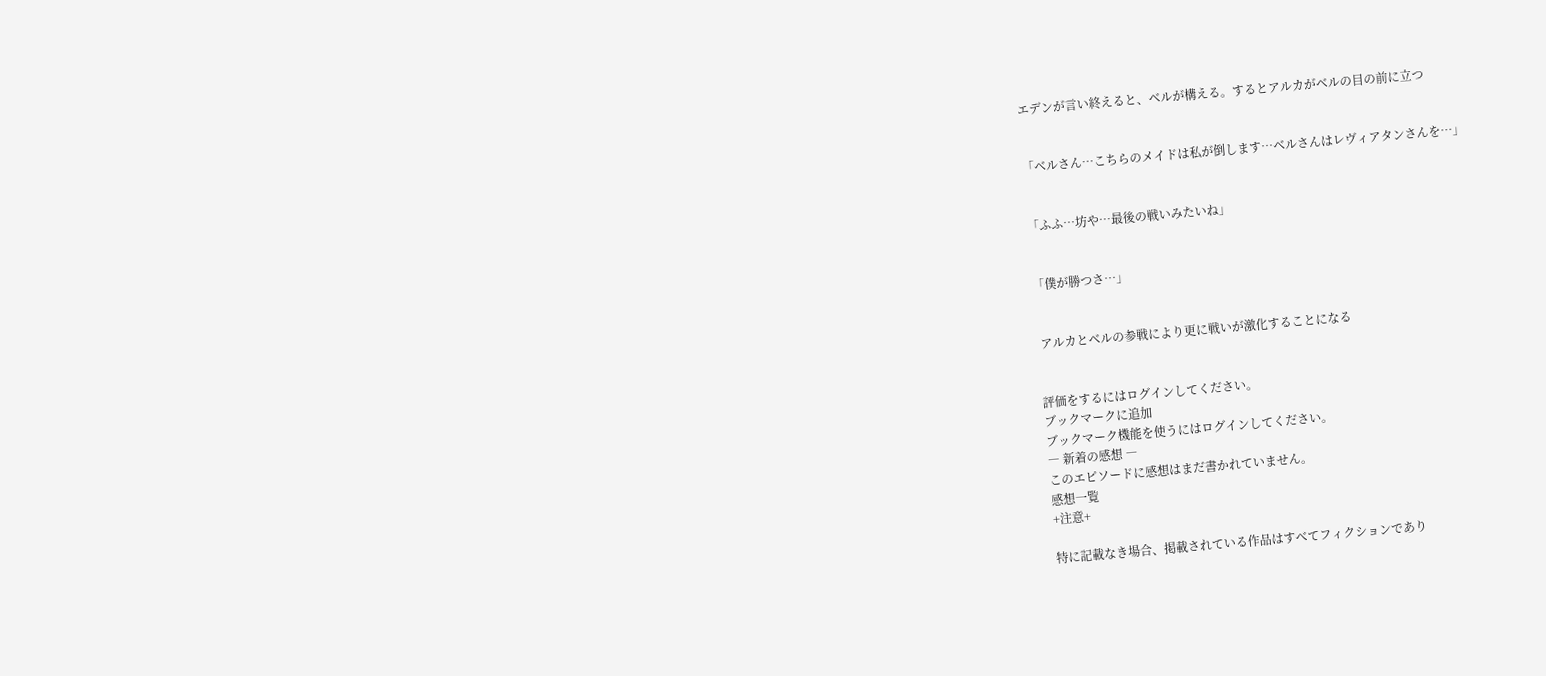エデンが言い終えると、ベルが構える。するとアルカがベルの目の前に立つ


「ベルさん…こちらのメイドは私が倒します…ベルさんはレヴィアタンさんを…」


「ふふ…坊や…最後の戦いみたいね」


「僕が勝つさ…」


 アルカとベルの参戦により更に戦いが激化することになる


評価をするにはログインしてください。
ブックマークに追加
ブックマーク機能を使うにはログインしてください。
― 新着の感想 ―
このエピソードに感想はまだ書かれていません。
感想一覧
+注意+

特に記載なき場合、掲載されている作品はすべてフィクションであり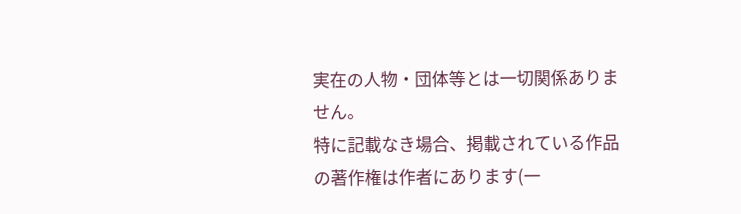実在の人物・団体等とは一切関係ありません。
特に記載なき場合、掲載されている作品の著作権は作者にあります(一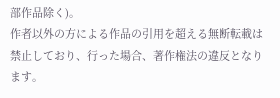部作品除く)。
作者以外の方による作品の引用を超える無断転載は禁止しており、行った場合、著作権法の違反となります。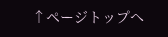↑ページトップへ